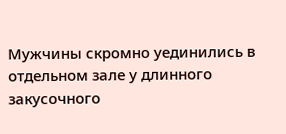Мужчины скромно уединились в отдельном зале у длинного закусочного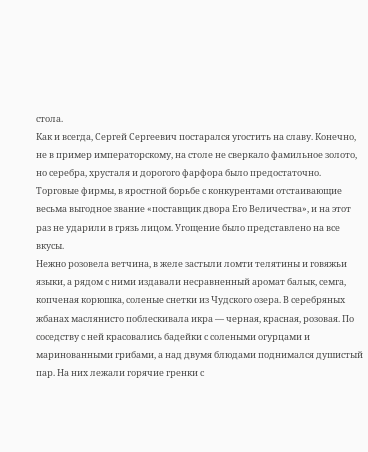стола.
Как и всегда, Сергей Сергеевич постарался угостить на славу. Конечно, не в пример императорскому, на столе не сверкало фамильное золото, но серебра, хрусталя и дорогого фарфора было предостаточно. Торговые фирмы, в яростной борьбе с конкурентами отстаивающие весьма выгодное звание «поставщик двора Его Величества», и на этот раз не ударили в грязь лицом. Угощение было представлено на все вкусы.
Нежно розовела ветчина, в желе застыли ломти телятины и говяжьи языки, а рядом с ними издавали несравненный аромат балык, семга, копченая корюшка, соленые снетки из Чудского озера. В серебряных жбанах маслянисто поблескивала икра — черная, красная, розовая. По соседству с ней красовались бадейки с солеными огурцами и маринованными грибами, а над двумя блюдами поднимался душистый пар. На них лежали горячие гренки с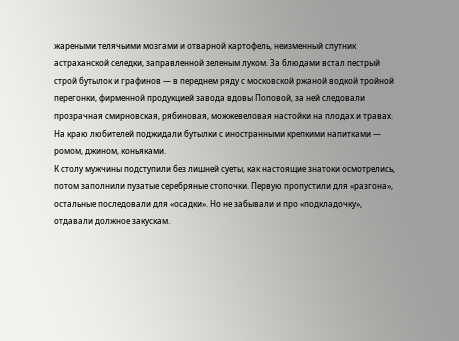жареными телячьими мозгами и отварной картофель, неизменный спутник астраханской селедки, заправленной зеленым луком. За блюдами встал пестрый строй бутылок и графинов — в переднем ряду с московской ржаной водкой тройной перегонки, фирменной продукцией завода вдовы Поповой, за ней следовали прозрачная смирновская, рябиновая, можжевеловая настойки на плодах и травах. На краю любителей поджидали бутылки с иностранными крепкими напитками — ромом, джином, коньяками.
К столу мужчины подступили без лишней суеты, как настоящие знатоки осмотрелись, потом заполнили пузатые серебряные стопочки. Первую пропустили для «разгона», остальные последовали для «осадки». Но не забывали и про «подкладочку», отдавали должное закускам.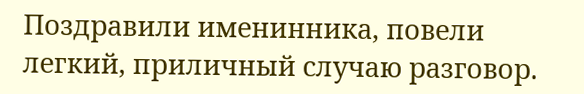Поздравили именинника, повели легкий, приличный случаю разговор.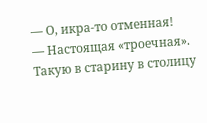— О, икра-то отменная!
— Настоящая «троечная». Такую в старину в столицу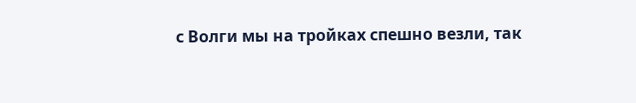с Волги мы на тройках спешно везли, так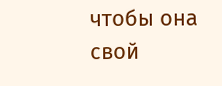чтобы она свой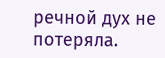речной дух не потеряла.